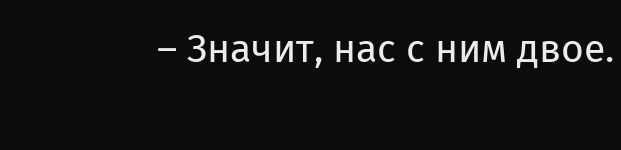– Значит, нас с ним двое.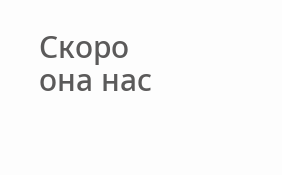Скоро она нас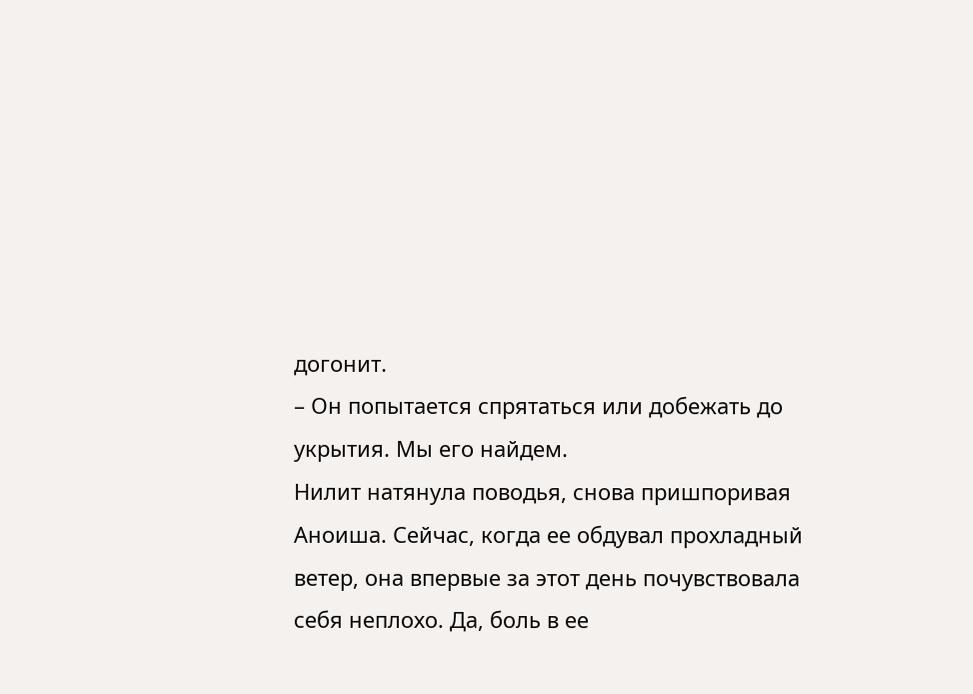догонит.
– Он попытается спрятаться или добежать до укрытия. Мы его найдем.
Нилит натянула поводья, снова пришпоривая Аноиша. Сейчас, когда ее обдувал прохладный ветер, она впервые за этот день почувствовала себя неплохо. Да, боль в ее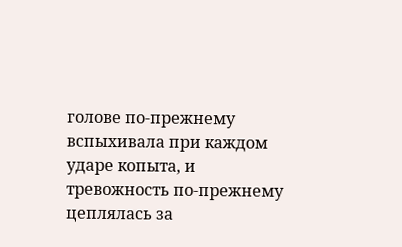голове по-прежнему вспыхивала при каждом ударе копыта, и тревожность по-прежнему цеплялась за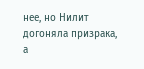нее, но Нилит догоняла призрака, а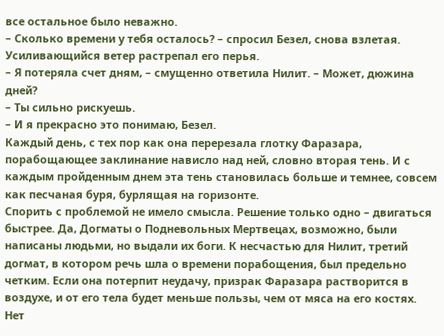все остальное было неважно.
– Сколько времени у тебя осталось? – спросил Безел, снова взлетая.
Усиливающийся ветер растрепал его перья.
– Я потеряла счет дням, – смущенно ответила Нилит. – Может, дюжина дней?
– Ты сильно рискуешь.
– И я прекрасно это понимаю, Безел.
Каждый день, с тех пор как она перерезала глотку Фаразара, порабощающее заклинание нависло над ней, словно вторая тень. И с каждым пройденным днем эта тень становилась больше и темнее, совсем как песчаная буря, бурлящая на горизонте.
Спорить с проблемой не имело смысла. Решение только одно – двигаться быстрее. Да, Догматы о Подневольных Мертвецах, возможно, были написаны людьми, но выдали их боги. К несчастью для Нилит, третий догмат, в котором речь шла о времени порабощения, был предельно четким. Если она потерпит неудачу, призрак Фаразара растворится в воздухе, и от его тела будет меньше пользы, чем от мяса на его костях. Нет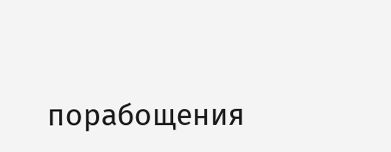порабощения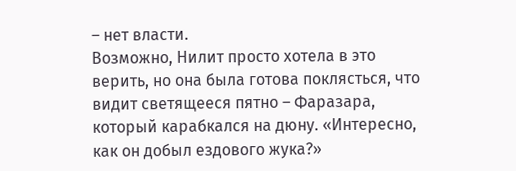– нет власти.
Возможно, Нилит просто хотела в это верить, но она была готова поклясться, что видит светящееся пятно – Фаразара, который карабкался на дюну. «Интересно, как он добыл ездового жука?»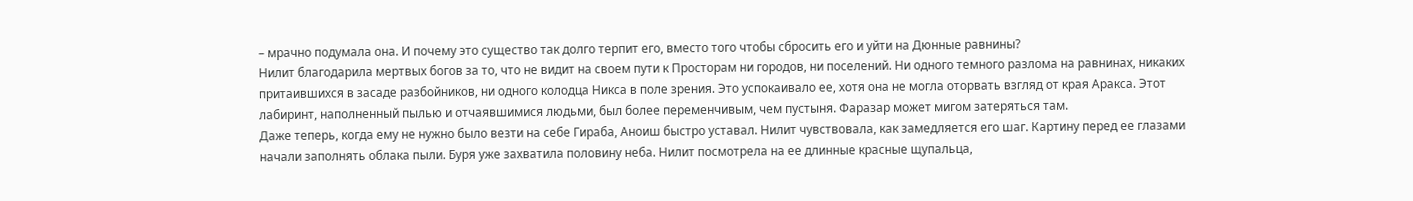– мрачно подумала она. И почему это существо так долго терпит его, вместо того чтобы сбросить его и уйти на Дюнные равнины?
Нилит благодарила мертвых богов за то, что не видит на своем пути к Просторам ни городов, ни поселений. Ни одного темного разлома на равнинах, никаких притаившихся в засаде разбойников, ни одного колодца Никса в поле зрения. Это успокаивало ее, хотя она не могла оторвать взгляд от края Аракса. Этот лабиринт, наполненный пылью и отчаявшимися людьми, был более переменчивым, чем пустыня. Фаразар может мигом затеряться там.
Даже теперь, когда ему не нужно было везти на себе Гираба, Аноиш быстро уставал. Нилит чувствовала, как замедляется его шаг. Картину перед ее глазами начали заполнять облака пыли. Буря уже захватила половину неба. Нилит посмотрела на ее длинные красные щупальца,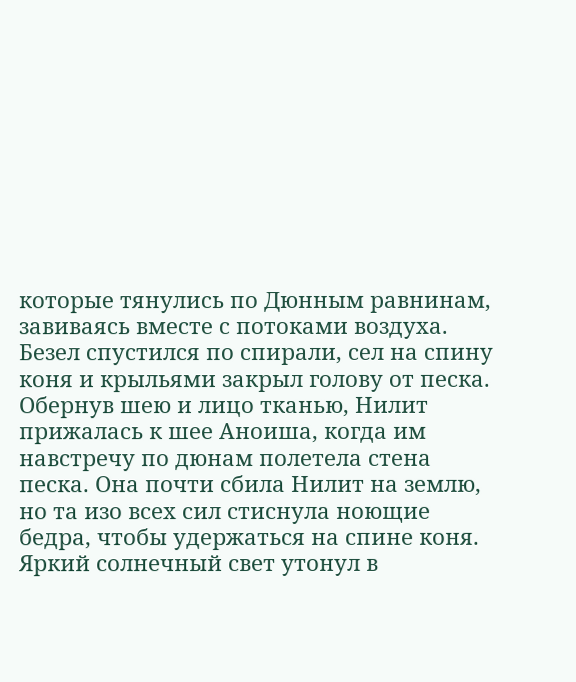которые тянулись по Дюнным равнинам, завиваясь вместе с потоками воздуха.
Безел спустился по спирали, сел на спину коня и крыльями закрыл голову от песка. Обернув шею и лицо тканью, Нилит прижалась к шее Аноиша, когда им навстречу по дюнам полетела стена песка. Она почти сбила Нилит на землю, но та изо всех сил стиснула ноющие бедра, чтобы удержаться на спине коня. Яркий солнечный свет утонул в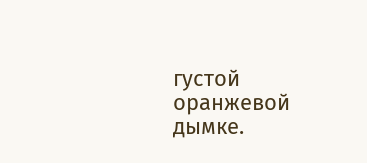густой оранжевой дымке.